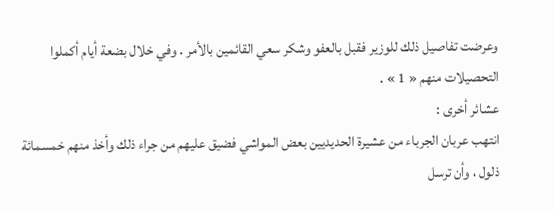وعرضت تفاصيل ذلك للوزير فقبل بالعفو وشكر سعي القائمين بالأمر . وفي خلال بضعة أيام أكملوا التحصيلات منهم « 1 » .
عشائر أخرى :
انتهب عربان الجرباء من عشيرة الحديديين بعض المواشي فضيق عليهم من جراء ذلك وأخذ منهم خمسمائة ذلول ، وأن ترسل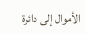الأموال إلى دائرة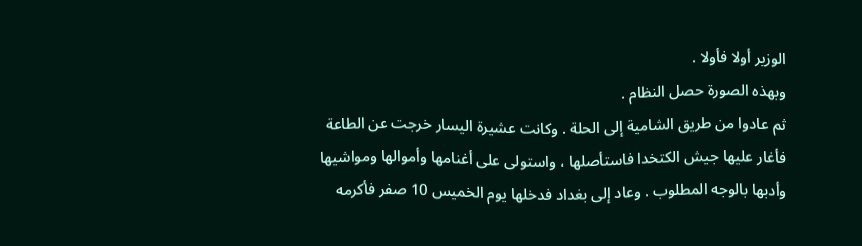الوزير أولا فأولا .
وبهذه الصورة حصل النظام .
ثم عادوا من طريق الشامية إلى الحلة . وكانت عشيرة اليسار خرجت عن الطاعة فأغار عليها جيش الكتخدا فاستأصلها ، واستولى على أغنامها وأموالها ومواشيها وأدبها بالوجه المطلوب . وعاد إلى بغداد فدخلها يوم الخميس 10 صفر فأكرمه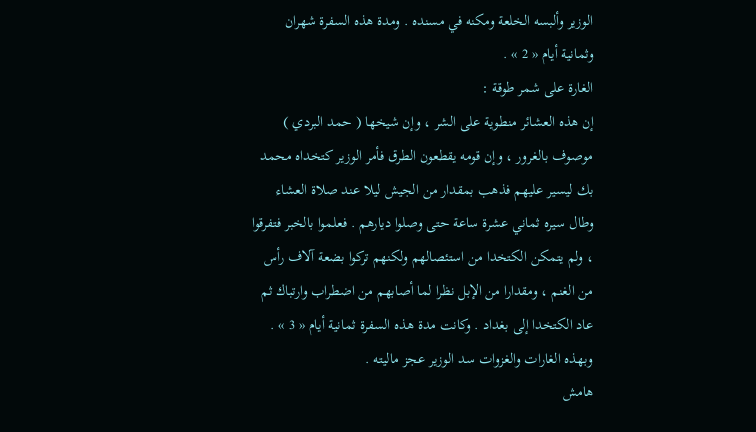الوزير وألبسه الخلعة ومكنه في مسنده . ومدة هذه السفرة شهران وثمانية أيام « 2 » .
الغارة على شمر طوقة :
إن هذه العشائر منطوية على الشر ، وإن شيخها ( حمد البردي ) موصوف بالغرور ، وإن قومه يقطعون الطرق فأمر الوزير كتخداه محمد بك ليسير عليهم فذهب بمقدار من الجيش ليلا عند صلاة العشاء وطال سيره ثماني عشرة ساعة حتى وصلوا ديارهم . فعلموا بالخبر فتفرقوا ، ولم يتمكن الكتخدا من استئصالهم ولكنهم تركوا بضعة آلاف رأس من الغنم ، ومقدارا من الإبل نظرا لما أصابهم من اضطراب وارتباك ثم عاد الكتخدا إلى بغداد . وكانت مدة هذه السفرة ثمانية أيام « 3 » . وبهذه الغارات والغزوات سد الوزير عجز ماليته .
هامش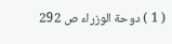( 1 ) دوحة الوزراء ص 292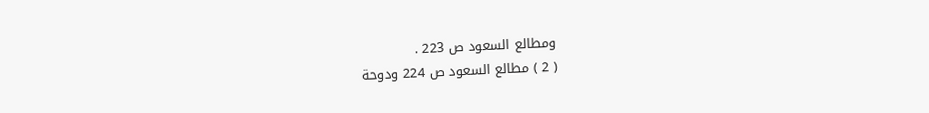ومطالع السعود ص 223 .
( 2 ) مطالع السعود ص 224 ودوحة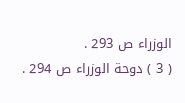الوزراء ص 293 .
( 3 ) دوحة الوزراء ص 294 .